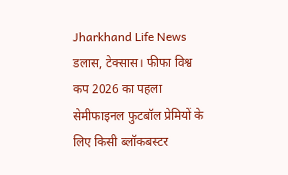Jharkhand Life News डलास, टेक्सास। फीफा विश्व कप 2026 का पहला सेमीफाइनल फुटबॉल प्रेमियों के लिए किसी ब्लॉकबस्टर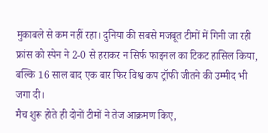मुकाबले से कम नहीं रहा। दुनिया की सबसे मजबूत टीमों में गिनी जा रही फ्रांस को स्पेन ने 2-0 से हराकर न सिर्फ फाइनल का टिकट हासिल किया, बल्कि 16 साल बाद एक बार फिर विश्व कप ट्रॉफी जीतने की उम्मीद भी जगा दी।
मैच शुरू होते ही दोनों टीमों ने तेज आक्रमण किए,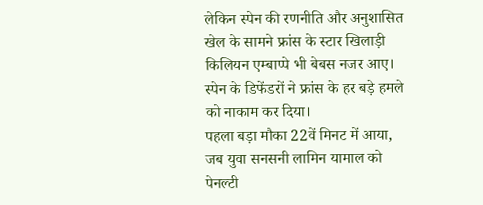लेकिन स्पेन की रणनीति और अनुशासित खेल के सामने फ्रांस के स्टार खिलाड़ी किलियन एम्बाप्पे भी बेबस नजर आए। स्पेन के डिफेंडरों ने फ्रांस के हर बड़े हमले को नाकाम कर दिया।
पहला बड़ा मौका 22वें मिनट में आया, जब युवा सनसनी लामिन यामाल को पेनल्टी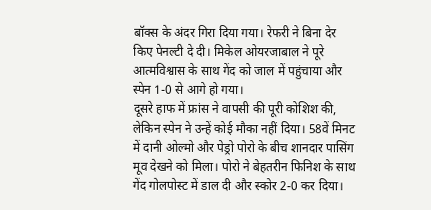बॉक्स के अंदर गिरा दिया गया। रेफरी ने बिना देर किए पेनल्टी दे दी। मिकेल ओयरजाबाल ने पूरे आत्मविश्वास के साथ गेंद को जाल में पहुंचाया और स्पेन 1-0 से आगे हो गया।
दूसरे हाफ में फ्रांस ने वापसी की पूरी कोशिश की, लेकिन स्पेन ने उन्हें कोई मौका नहीं दिया। 58वें मिनट में दानी ओल्मो और पेड्रो पोरो के बीच शानदार पासिंग मूव देखने को मिला। पोरो ने बेहतरीन फिनिश के साथ गेंद गोलपोस्ट में डाल दी और स्कोर 2-0 कर दिया।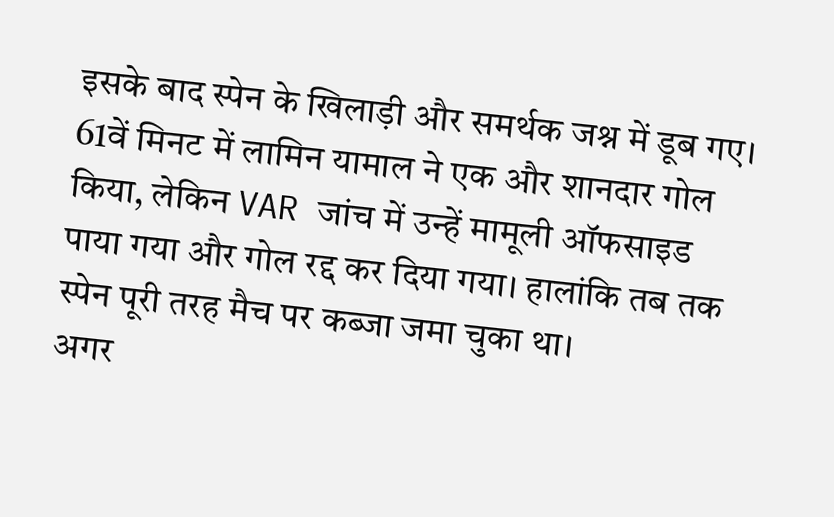इसके बाद स्पेन के खिलाड़ी और समर्थक जश्न में डूब गए।
61वें मिनट में लामिन यामाल ने एक और शानदार गोल किया, लेकिन VAR जांच में उन्हें मामूली ऑफसाइड पाया गया और गोल रद्द कर दिया गया। हालांकि तब तक स्पेन पूरी तरह मैच पर कब्जा जमा चुका था।
अगर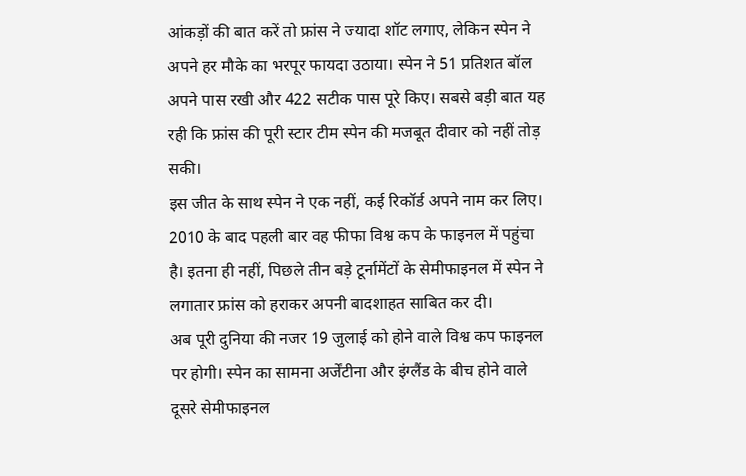आंकड़ों की बात करें तो फ्रांस ने ज्यादा शॉट लगाए, लेकिन स्पेन ने अपने हर मौके का भरपूर फायदा उठाया। स्पेन ने 51 प्रतिशत बॉल अपने पास रखी और 422 सटीक पास पूरे किए। सबसे बड़ी बात यह रही कि फ्रांस की पूरी स्टार टीम स्पेन की मजबूत दीवार को नहीं तोड़ सकी।
इस जीत के साथ स्पेन ने एक नहीं, कई रिकॉर्ड अपने नाम कर लिए। 2010 के बाद पहली बार वह फीफा विश्व कप के फाइनल में पहुंचा है। इतना ही नहीं, पिछले तीन बड़े टूर्नामेंटों के सेमीफाइनल में स्पेन ने लगातार फ्रांस को हराकर अपनी बादशाहत साबित कर दी।
अब पूरी दुनिया की नजर 19 जुलाई को होने वाले विश्व कप फाइनल पर होगी। स्पेन का सामना अर्जेंटीना और इंग्लैंड के बीच होने वाले दूसरे सेमीफाइनल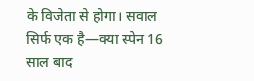के विजेता से होगा। सवाल सिर्फ एक है—क्या स्पेन 16 साल बाद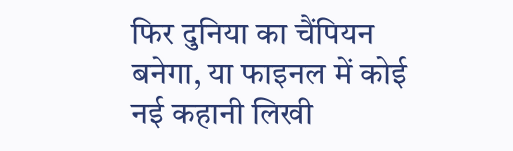फिर दुनिया का चैंपियन बनेगा, या फाइनल में कोई नई कहानी लिखी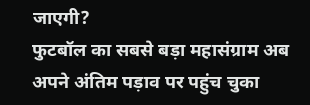जाएगी?
फुटबॉल का सबसे बड़ा महासंग्राम अब अपने अंतिम पड़ाव पर पहुंच चुका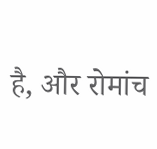है, और रोमांच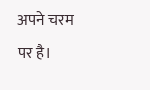अपने चरम पर है।